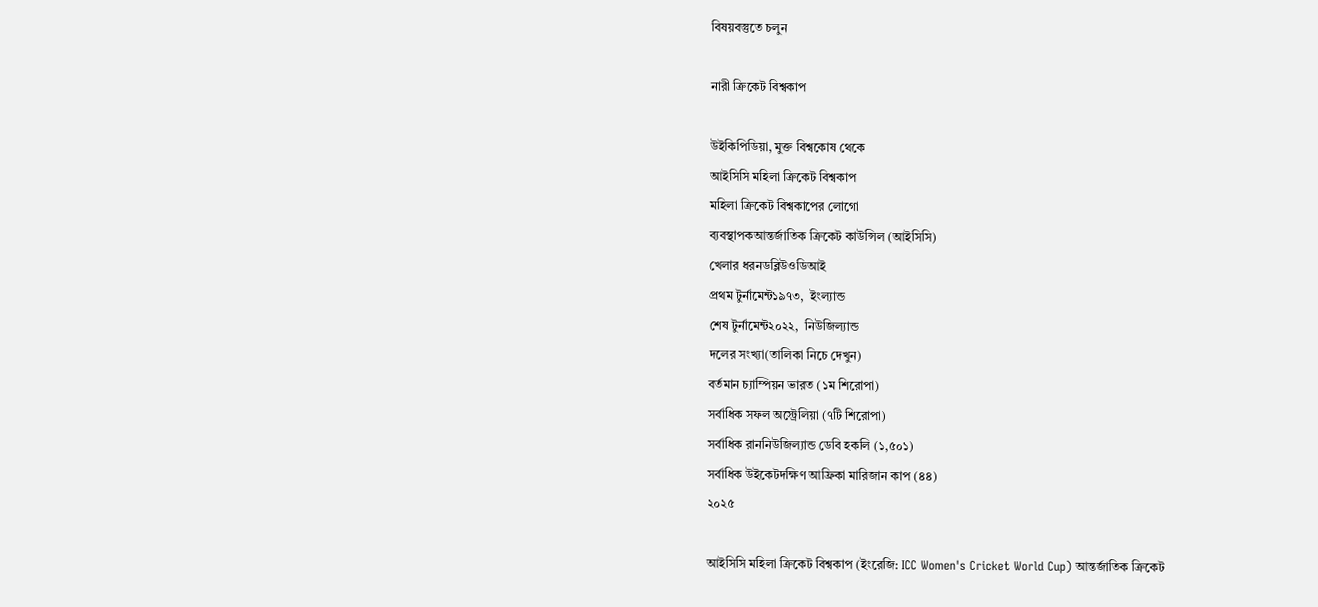বিষয়বস্তুতে চলুন

নারী ক্রিকেট বিশ্বকাপ

উইকিপিডিয়া, মুক্ত বিশ্বকোষ থেকে
আইসিসি মহিলা ক্রিকেট বিশ্বকাপ
মহিলা ক্রিকেট বিশ্বকাপের লোগো
ব্যবস্থাপকআন্তর্জাতিক ক্রিকেট কাউন্সিল (আইসিসি)
খেলার ধরনডব্লিউওডিআই
প্রথম টুর্নামেন্ট১৯৭৩,  ইংল্যান্ড
শেষ টুর্নামেন্ট২০২২,  নিউজিল্যান্ড
দলের সংখ্যা(তালিকা নিচে দেখুন)
বর্তমান চ্যাম্পিয়ন ভারত (১ম শিরোপা)
সর্বাধিক সফল অস্ট্রেলিয়া (৭টি শিরোপা)
সর্বাধিক রাননিউজিল্যান্ড ডেবি হকলি (১,৫০১)
সর্বাধিক উইকেটদক্ষিণ আফ্রিকা মারিজান কাপ (৪৪)
২০২৫

আইসিসি মহিলা ক্রিকেট বিশ্বকাপ (ইংরেজি: ICC Women's Cricket World Cup) আন্তর্জাতিক ক্রিকেট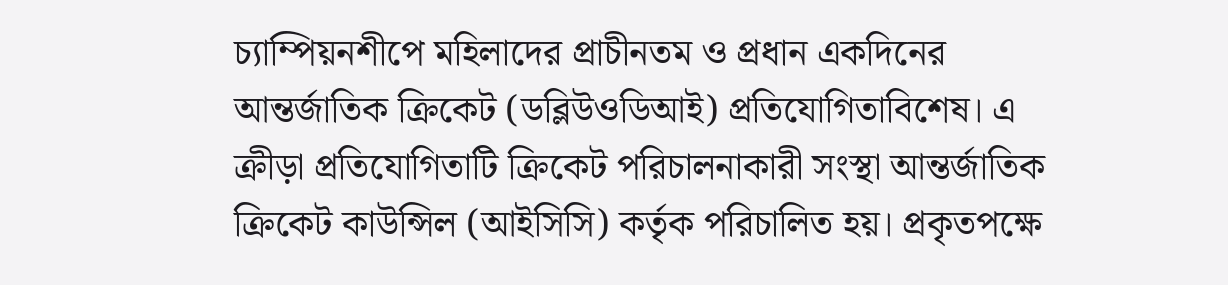চ্যাম্পিয়নশীপে মহিলাদের প্রাচীনতম ও প্রধান একদিনের আন্তর্জাতিক ক্রিকেট (ডব্লিউওডিআই) প্রতিযোগিতাবিশেষ। এ ক্রীড়া প্রতিযোগিতাটি ক্রিকেট পরিচালনাকারী সংস্থা আন্তর্জাতিক ক্রিকেট কাউন্সিল (আইসিসি) কর্তৃক পরিচালিত হয়। প্রকৃতপক্ষে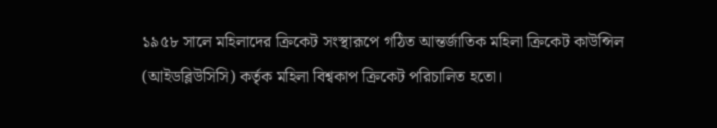১৯৫৮ সালে মহিলাদের ক্রিকেট সংস্থারূপে গঠিত আন্তর্জাতিক মহিলা ক্রিকেট কাউন্সিল (আইডব্লিউসিসি) কর্তৃক মহিলা বিশ্বকাপ ক্রিকেট পরিচালিত হতো।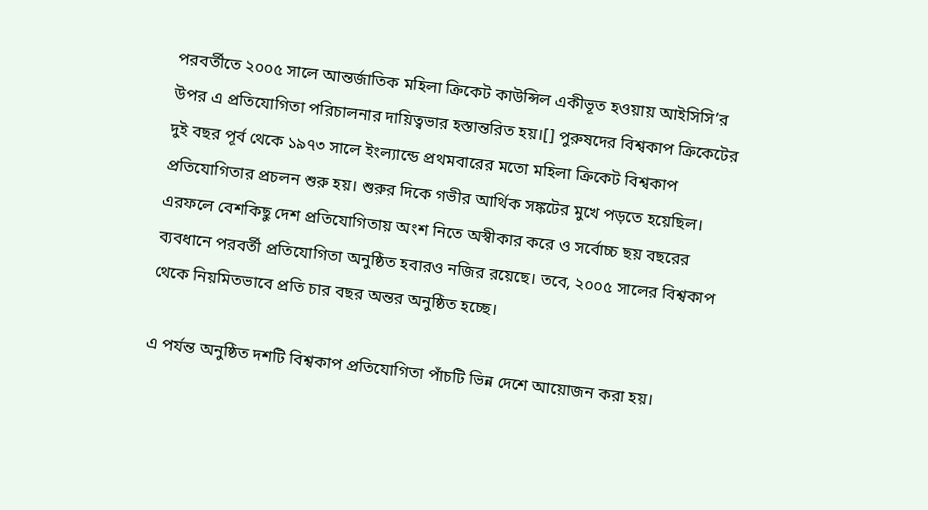পরবর্তীতে ২০০৫ সালে আন্তর্জাতিক মহিলা ক্রিকেট কাউন্সিল একীভূত হওয়ায় আইসিসি’র উপর এ প্রতিযোগিতা পরিচালনার দায়িত্বভার হস্তান্তরিত হয়।[] পুরুষদের বিশ্বকাপ ক্রিকেটের দুই বছর পূর্ব থেকে ১৯৭৩ সালে ইংল্যান্ডে প্রথমবারের মতো মহিলা ক্রিকেট বিশ্বকাপ প্রতিযোগিতার প্রচলন শুরু হয়। শুরুর দিকে গভীর আর্থিক সঙ্কটের মুখে পড়তে হয়েছিল। এরফলে বেশকিছু দেশ প্রতিযোগিতায় অংশ নিতে অস্বীকার করে ও সর্বোচ্চ ছয় বছরের ব্যবধানে পরবর্তী প্রতিযোগিতা অনুষ্ঠিত হবারও নজির রয়েছে। তবে, ২০০৫ সালের বিশ্বকাপ থেকে নিয়মিতভাবে প্রতি চার বছর অন্তর অনুষ্ঠিত হচ্ছে।

এ পর্যন্ত অনুষ্ঠিত দশটি বিশ্বকাপ প্রতিযোগিতা পাঁচটি ভিন্ন দেশে আয়োজন করা হয়।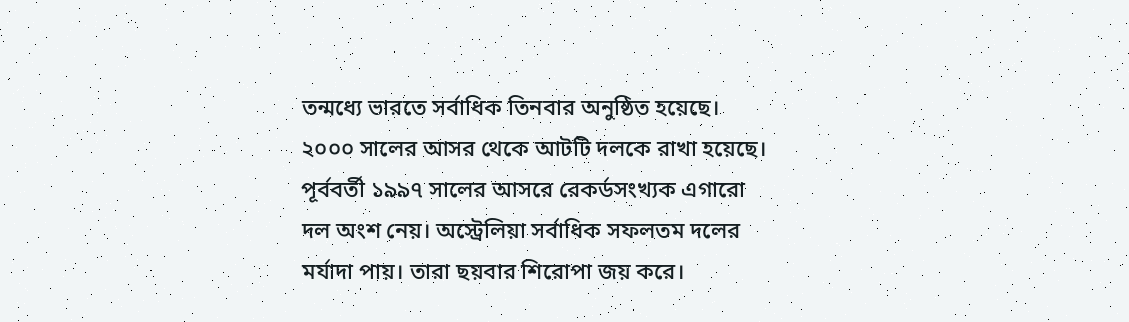তন্মধ্যে ভারতে সর্বাধিক তিনবার অনুষ্ঠিত হয়েছে। ২০০০ সালের আসর থেকে আটটি দলকে রাখা হয়েছে। পূর্ববর্তী ১৯৯৭ সালের আসরে রেকর্ডসংখ্যক এগারো দল অংশ নেয়। অস্ট্রেলিয়া সর্বাধিক সফলতম দলের মর্যাদা পায়। তারা ছয়বার শিরোপা জয় করে।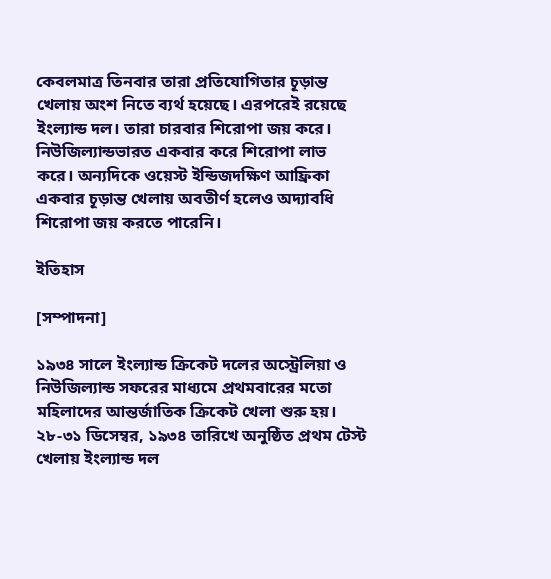কেবলমাত্র তিনবার তারা প্রতিযোগিতার চূড়ান্ত খেলায় অংশ নিতে ব্যর্থ হয়েছে। এরপরেই রয়েছে ইংল্যান্ড দল। তারা চারবার শিরোপা জয় করে। নিউজিল্যান্ডভারত একবার করে শিরোপা লাভ করে। অন্যদিকে ওয়েস্ট ইন্ডিজদক্ষিণ আফ্রিকা একবার চূড়ান্ত খেলায় অবতীর্ণ হলেও অদ্যাবধি শিরোপা জয় করতে পারেনি।

ইতিহাস

[সম্পাদনা]

১৯৩৪ সালে ইংল্যান্ড ক্রিকেট দলের অস্ট্রেলিয়া ও নিউজিল্যান্ড সফরের মাধ্যমে প্রথমবারের মতো মহিলাদের আন্তর্জাতিক ক্রিকেট খেলা শুরু হয়। ২৮-৩১ ডিসেম্বর, ১৯৩৪ তারিখে অনুষ্ঠিত প্রথম টেস্ট খেলায় ইংল্যান্ড দল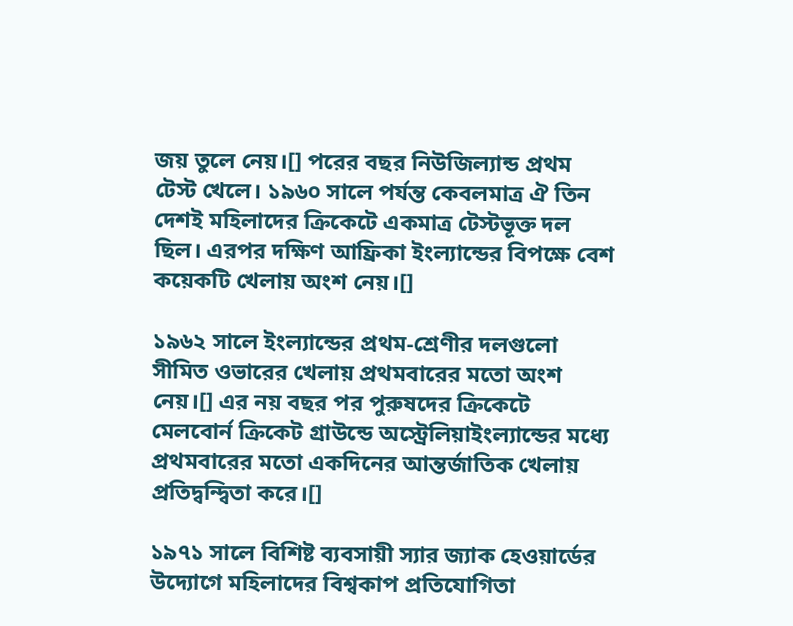জয় তুলে নেয়।[] পরের বছর নিউজিল্যান্ড প্রথম টেস্ট খেলে। ১৯৬০ সালে পর্যন্ত কেবলমাত্র ঐ তিন দেশই মহিলাদের ক্রিকেটে একমাত্র টেস্টভূক্ত দল ছিল। এরপর দক্ষিণ আফ্রিকা ইংল্যান্ডের বিপক্ষে বেশ কয়েকটি খেলায় অংশ নেয়।[]

১৯৬২ সালে ইংল্যান্ডের প্রথম-শ্রেণীর দলগুলো সীমিত ওভারের খেলায় প্রথমবারের মতো অংশ নেয়।[] এর নয় বছর পর পুরুষদের ক্রিকেটে মেলবোর্ন ক্রিকেট গ্রাউন্ডে অস্ট্রেলিয়াইংল্যান্ডের মধ্যে প্রথমবারের মতো একদিনের আন্তর্জাতিক খেলায় প্রতিদ্বন্দ্বিতা করে।[]

১৯৭১ সালে বিশিষ্ট ব্যবসায়ী স্যার জ্যাক হেওয়ার্ডের উদ্যোগে মহিলাদের বিশ্বকাপ প্রতিযোগিতা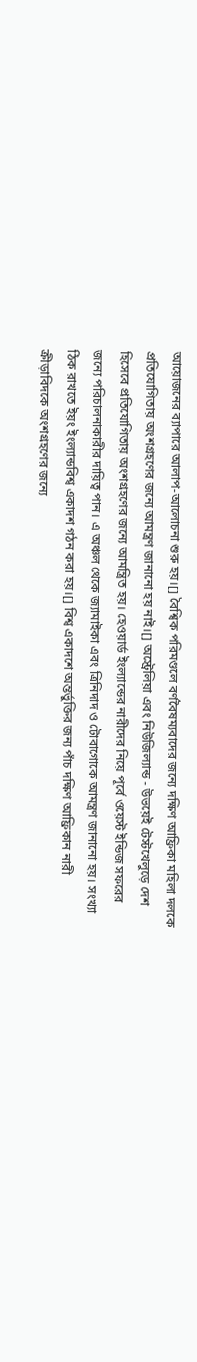আয়োজনের ব্যাপারে আলাপ-আলোচনা শুরু হয়।[] বৈশ্বিক পরিমণ্ডলে বর্ণবৈষম্যবাদের জন্যে দক্ষিণ আফ্রিকা মহিলা দলকে প্রতিযোগিতায় অংশগ্রহণের জন্যে আমন্ত্রণ জানানো হয় নাই।[] অস্ট্রেলিয়া এবং নিউজিল্যান্ড - উভয়েই টেস্টখেলুড়ে দেশ হিসেবে প্রতিযোগিতায় অংশগ্রহণের জন্যে আমন্ত্রিত হয়। হেওয়ার্ড ইংল্যান্ডের নারীদের নিয়ে পূর্বে ওয়েস্ট ইন্ডিজ সফরের জন্যে পরিচালনাকারীর দায়িত্ব পান। এ অঞ্চল থেকে জ্যামাইকা এবং ত্রিনিদাদ ও টোবাগোকে আমন্ত্রণ জানানো হয়। সংখ্যা ঠিক রাখতে ইয়ং ইংল্যান্ডবিশ্ব একাদশ গঠন করা হয়।[] বিশ্ব একাদশে অন্তর্ভুক্তির জন্য পাঁচ দক্ষিণ আফ্রিকান নারী ক্রীড়াবিদকে অংশগ্রহণের জন্যে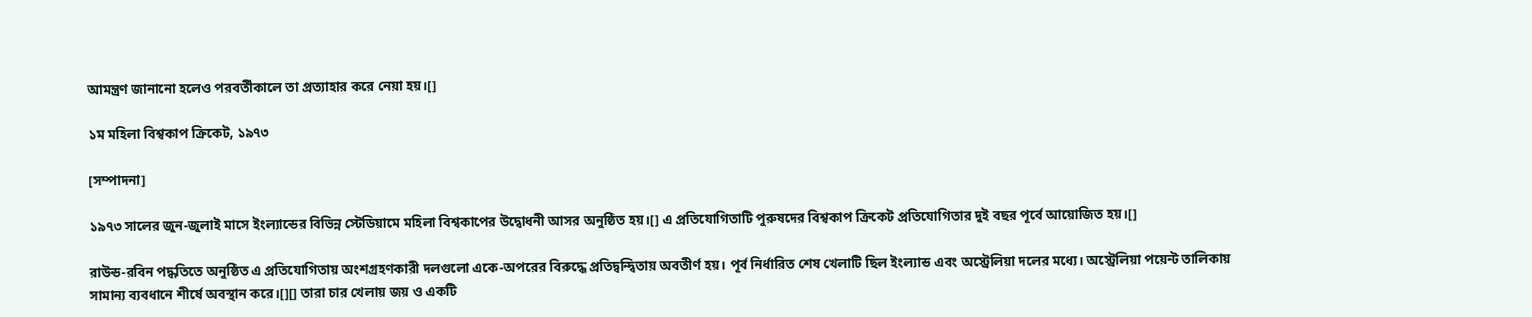আমন্ত্রণ জানানো হলেও পরবর্তীকালে তা প্রত্যাহার করে নেয়া হয়।[]

১ম মহিলা বিশ্বকাপ ক্রিকেট, ১৯৭৩

[সম্পাদনা]

১৯৭৩ সালের জুন-জুলাই মাসে ইংল্যান্ডের বিভিন্ন স্টেডিয়ামে মহিলা বিশ্বকাপের উদ্বোধনী আসর অনুষ্ঠিত হয়।[] এ প্রতিযোগিতাটি পুরুষদের বিশ্বকাপ ক্রিকেট প্রতিযোগিতার দুই বছর পূর্বে আয়োজিত হয়।[]

রাউন্ড-রবিন পদ্ধতিতে অনুষ্ঠিত এ প্রতিযোগিতায় অংশগ্রহণকারী দলগুলো একে-অপরের বিরুদ্ধে প্রতিদ্বন্দ্বিতায় অবতীর্ণ হয়। পূর্ব নির্ধারিত শেষ খেলাটি ছিল ইংল্যান্ড এবং অস্ট্রেলিয়া দলের মধ্যে। অস্ট্রেলিয়া পয়েন্ট তালিকায় সামান্য ব্যবধানে শীর্ষে অবস্থান করে।[][] তারা চার খেলায় জয় ও একটি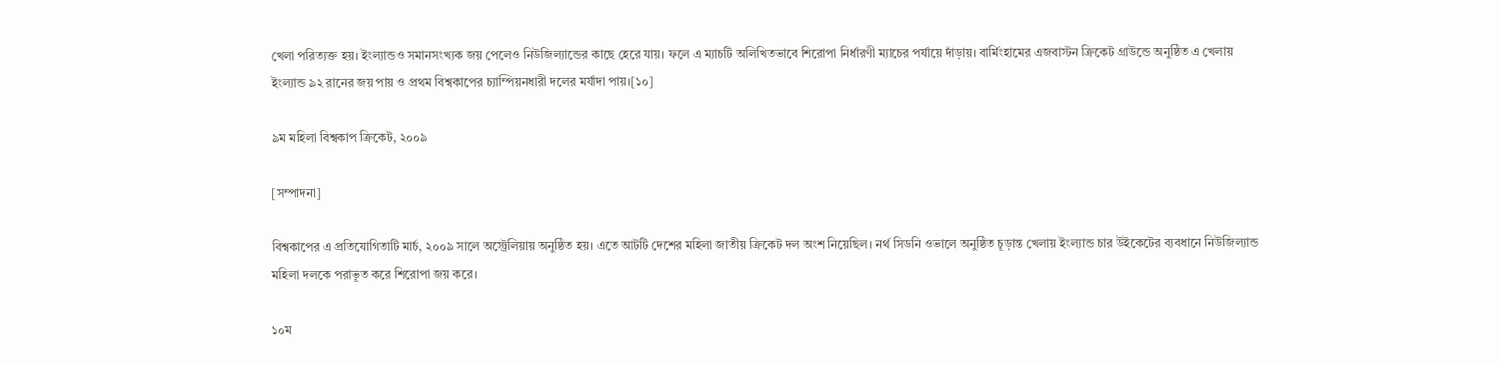খেলা পরিত্যক্ত হয়। ইংল্যান্ডও সমানসংখ্যক জয় পেলেও নিউজিল্যান্ডের কাছে হেরে যায়। ফলে এ ম্যাচটি অলিখিতভাবে শিরোপা নির্ধারণী ম্যাচের পর্যায়ে দাঁড়ায়। বার্মিংহামের এজবাস্টন ক্রিকেট গ্রাউন্ডে অনুষ্ঠিত এ খেলায় ইংল্যান্ড ৯২ রানের জয় পায় ও প্রথম বিশ্বকাপের চ্যাম্পিয়নধারী দলের মর্যাদা পায়।[১০]

৯ম মহিলা বিশ্বকাপ ক্রিকেট, ২০০৯

[সম্পাদনা]

বিশ্বকাপের এ প্রতিযোগিতাটি মার্চ, ২০০৯ সালে অস্ট্রেলিয়ায় অনুষ্ঠিত হয়। এতে আটটি দেশের মহিলা জাতীয় ক্রিকেট দল অংশ নিয়েছিল। নর্থ সিডনি ওভালে অনুষ্ঠিত চূড়ান্ত খেলায় ইংল্যান্ড চার উইকেটের ব্যবধানে নিউজিল্যান্ড মহিলা দলকে পরাভূত করে শিরোপা জয় করে।

১০ম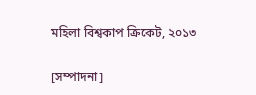মহিলা বিশ্বকাপ ক্রিকেট, ২০১৩

[সম্পাদনা]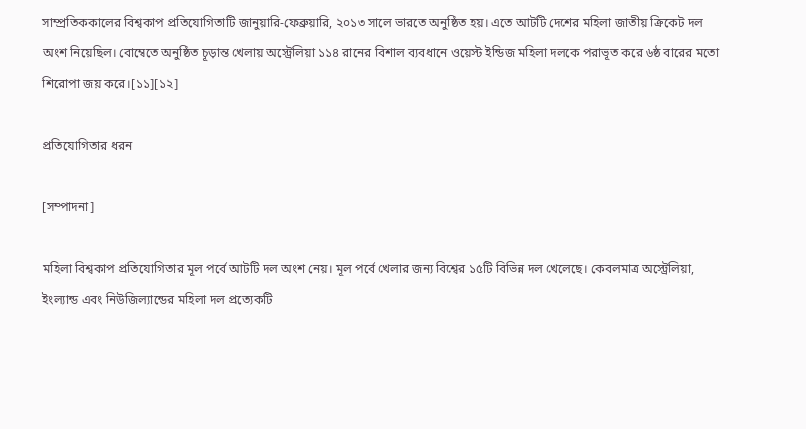সাম্প্রতিককালের বিশ্বকাপ প্রতিযোগিতাটি জানুয়ারি-ফেব্রুয়ারি, ২০১৩ সালে ভারতে অনুষ্ঠিত হয়। এতে আটটি দেশের মহিলা জাতীয় ক্রিকেট দল অংশ নিয়েছিল। বোম্বেতে অনুষ্ঠিত চূড়ান্ত খেলায় অস্ট্রেলিয়া ১১৪ রানের বিশাল ব্যবধানে ওয়েস্ট ইন্ডিজ মহিলা দলকে পরাভূত করে ৬ষ্ঠ বারের মতো শিরোপা জয় করে।[১১][১২]

প্রতিযোগিতার ধরন

[সম্পাদনা]

মহিলা বিশ্বকাপ প্রতিযোগিতার মূল পর্বে আটটি দল অংশ নেয়। মূল পর্বে খেলার জন্য বিশ্বের ১৫টি বিভিন্ন দল খেলেছে। কেবলমাত্র অস্ট্রেলিয়া, ইংল্যান্ড এবং নিউজিল্যান্ডের মহিলা দল প্রত্যেকটি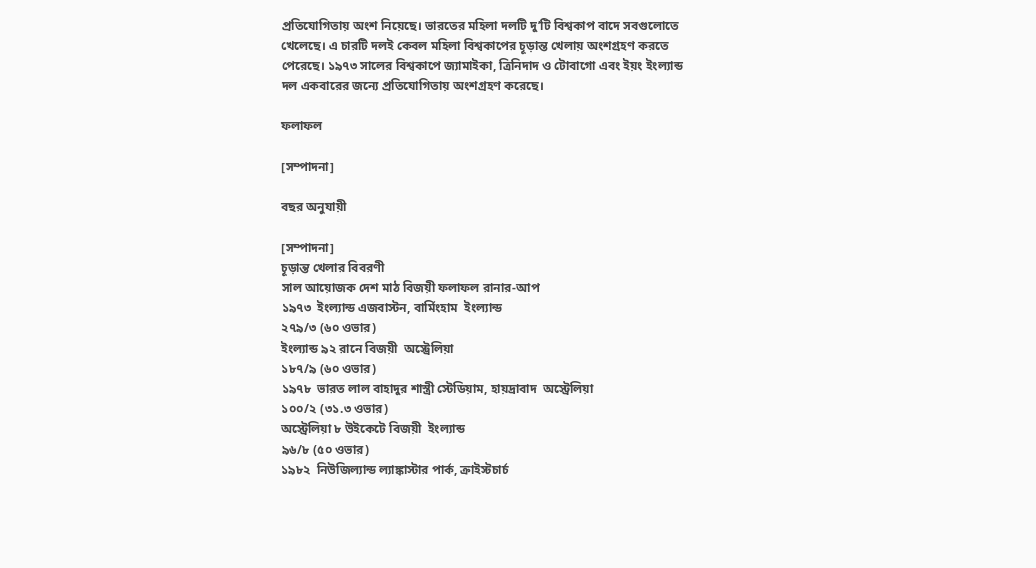প্রতিযোগিতায় অংশ নিয়েছে। ভারতের মহিলা দলটি দু’টি বিশ্বকাপ বাদে সবগুলোতে খেলেছে। এ চারটি দলই কেবল মহিলা বিশ্বকাপের চূড়ান্ত খেলায় অংশগ্রহণ করতে পেরেছে। ১৯৭৩ সালের বিশ্বকাপে জ্যামাইকা, ত্রিনিদাদ ও টোবাগো এবং ইয়ং ইংল্যান্ড দল একবারের জন্যে প্রতিযোগিতায় অংশগ্রহণ করেছে।

ফলাফল

[সম্পাদনা]

বছর অনুযায়ী

[সম্পাদনা]
চূড়ান্ত খেলার বিবরণী
সাল আয়োজক দেশ মাঠ বিজয়ী ফলাফল রানার-আপ
১৯৭৩  ইংল্যান্ড এজবাস্টন, বার্মিংহাম  ইংল্যান্ড
২৭৯/৩ (৬০ ওভার)
ইংল্যান্ড ৯২ রানে বিজয়ী  অস্ট্রেলিয়া
১৮৭/৯ (৬০ ওভার)
১৯৭৮  ভারত লাল বাহাদুর শাস্ত্রী স্টেডিয়াম, হায়দ্রাবাদ  অস্ট্রেলিয়া
১০০/২ (৩১.৩ ওভার)
অস্ট্রেলিয়া ৮ উইকেটে বিজয়ী  ইংল্যান্ড
৯৬/৮ (৫০ ওভার)
১৯৮২  নিউজিল্যান্ড ল্যাঙ্কাস্টার পার্ক, ক্রাইস্টচার্চ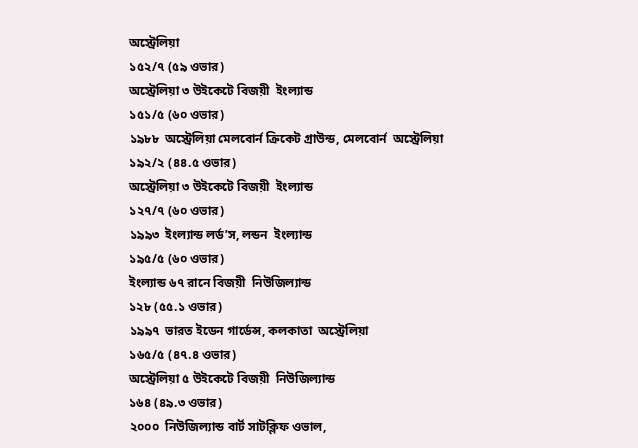অস্ট্রেলিয়া
১৫২/৭ (৫৯ ওভার)
অস্ট্রেলিয়া ৩ উইকেটে বিজয়ী  ইংল্যান্ড
১৫১/৫ (৬০ ওভার)
১৯৮৮  অস্ট্রেলিয়া মেলবোর্ন ক্রিকেট গ্রাউন্ড, মেলবোর্ন  অস্ট্রেলিয়া
১৯২/২ (৪৪.৫ ওভার)
অস্ট্রেলিয়া ৩ উইকেটে বিজয়ী  ইংল্যান্ড
১২৭/৭ (৬০ ওভার)
১৯৯৩  ইংল্যান্ড লর্ড’স, লন্ডন  ইংল্যান্ড
১৯৫/৫ (৬০ ওভার)
ইংল্যান্ড ৬৭ রানে বিজয়ী  নিউজিল্যান্ড
১২৮ (৫৫.১ ওভার)
১৯৯৭  ভারত ইডেন গার্ডেন্স, কলকাতা  অস্ট্রেলিয়া
১৬৫/৫ (৪৭.৪ ওভার)
অস্ট্রেলিয়া ৫ উইকেটে বিজয়ী  নিউজিল্যান্ড
১৬৪ (৪৯.৩ ওভার)
২০০০  নিউজিল্যান্ড বার্ট সাটক্লিফ ওভাল,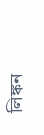লিঙ্কন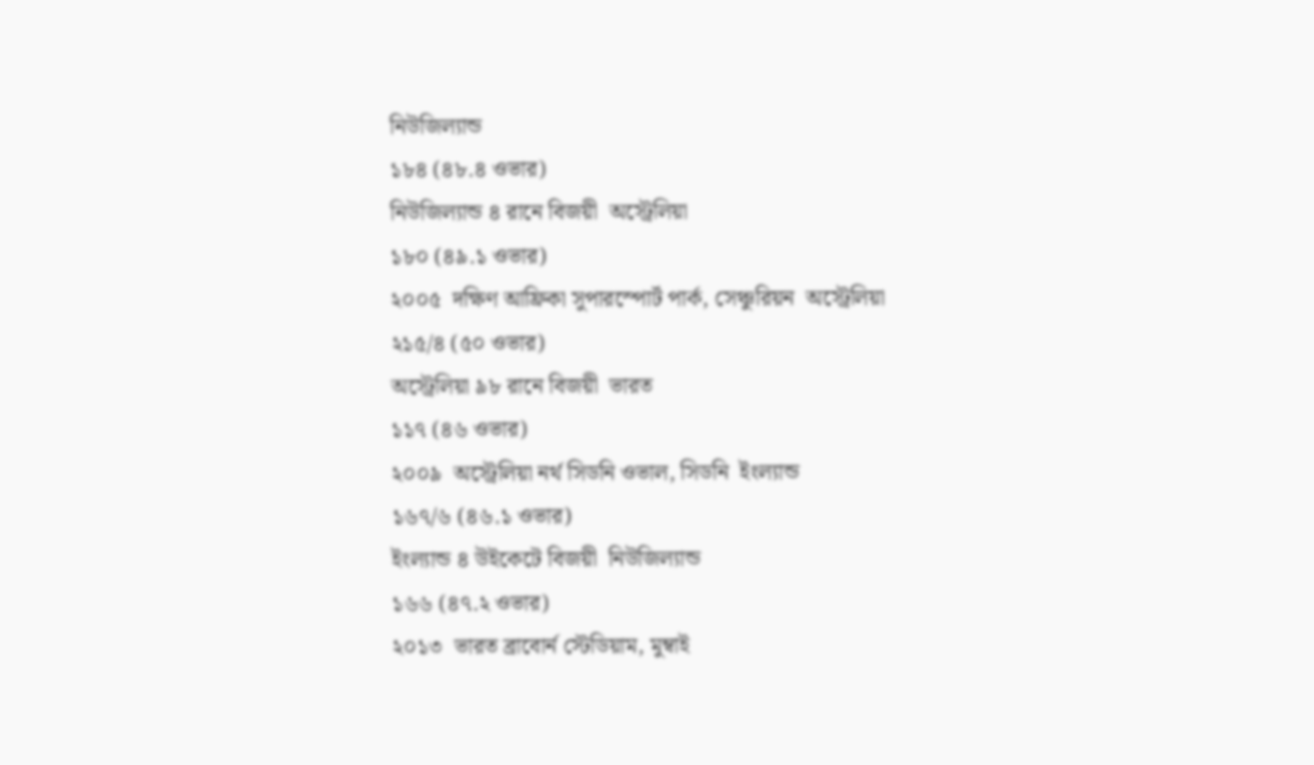নিউজিল্যান্ড
১৮৪ (৪৮.৪ ওভার)
নিউজিল্যান্ড ৪ রানে বিজয়ী  অস্ট্রেলিয়া
১৮০ (৪৯.১ ওভার)
২০০৫  দক্ষিণ আফ্রিকা সুপারস্পোর্ট পার্ক, সেঞ্চুরিয়ন  অস্ট্রেলিয়া
২১৫/৪ (৫০ ওভার)
অস্ট্রেলিয়া ৯৮ রানে বিজয়ী  ভারত
১১৭ (৪৬ ওভার)
২০০৯  অস্ট্রেলিয়া নর্থ সিডনি ওভাল, সিডনি  ইংল্যান্ড
১৬৭/৬ (৪৬.১ ওভার)
ইংল্যান্ড ৪ উইকেটে বিজয়ী  নিউজিল্যান্ড
১৬৬ (৪৭.২ ওভার)
২০১৩  ভারত ব্রাবোর্ন স্টেডিয়াম, মুম্বাই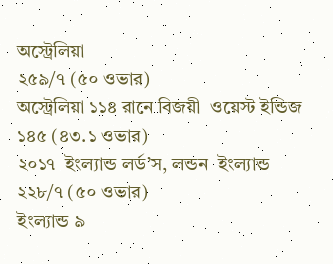অস্ট্রেলিয়া
২৫৯/৭ (৫০ ওভার)
অস্ট্রেলিয়া ১১৪ রানে বিজয়ী  ওয়েস্ট ইন্ডিজ
১৪৫ (৪৩.১ ওভার)
২০১৭  ইংল্যান্ড লর্ড’স, লন্ডন  ইংল্যান্ড
২২৮/৭ (৫০ ওভার)
ইংল্যান্ড ৯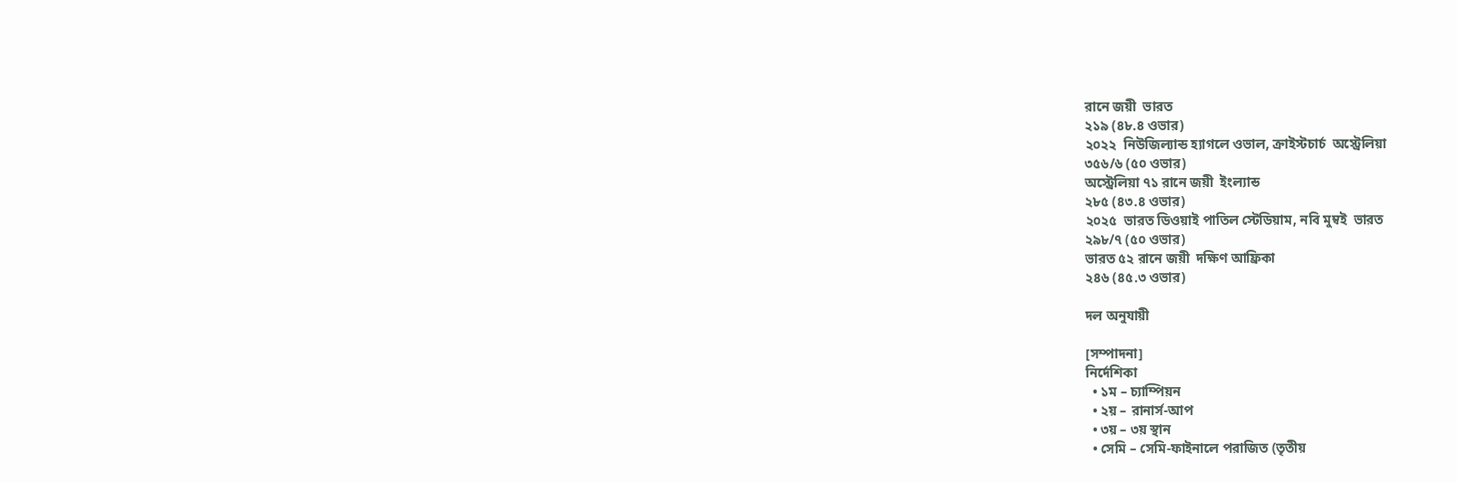রানে জয়ী  ভারত
২১৯ (৪৮.৪ ওভার)
২০২২  নিউজিল্যান্ড হ্যাগলে ওভাল, ক্রাইস্টচার্চ  অস্ট্রেলিয়া
৩৫৬/৬ (৫০ ওভার)
অস্ট্রেলিয়া ৭১ রানে জয়ী  ইংল্যান্ড
২৮৫ (৪৩.৪ ওভার)
২০২৫  ভারত ডিওয়াই পাতিল স্টেডিয়াম, নবি মুম্বই  ভারত
২৯৮/৭ (৫০ ওভার)
ভারত ৫২ রানে জয়ী  দক্ষিণ আফ্রিকা
২৪৬ (৪৫.৩ ওভার)

দল অনুযায়ী

[সম্পাদনা]
নির্দেশিকা
  • ১ম – চ্যাম্পিয়ন
  • ২য় – রানার্স-আপ
  • ৩য় – ৩য় স্থান
  • সেমি – সেমি-ফাইনালে পরাজিত (তৃতীয়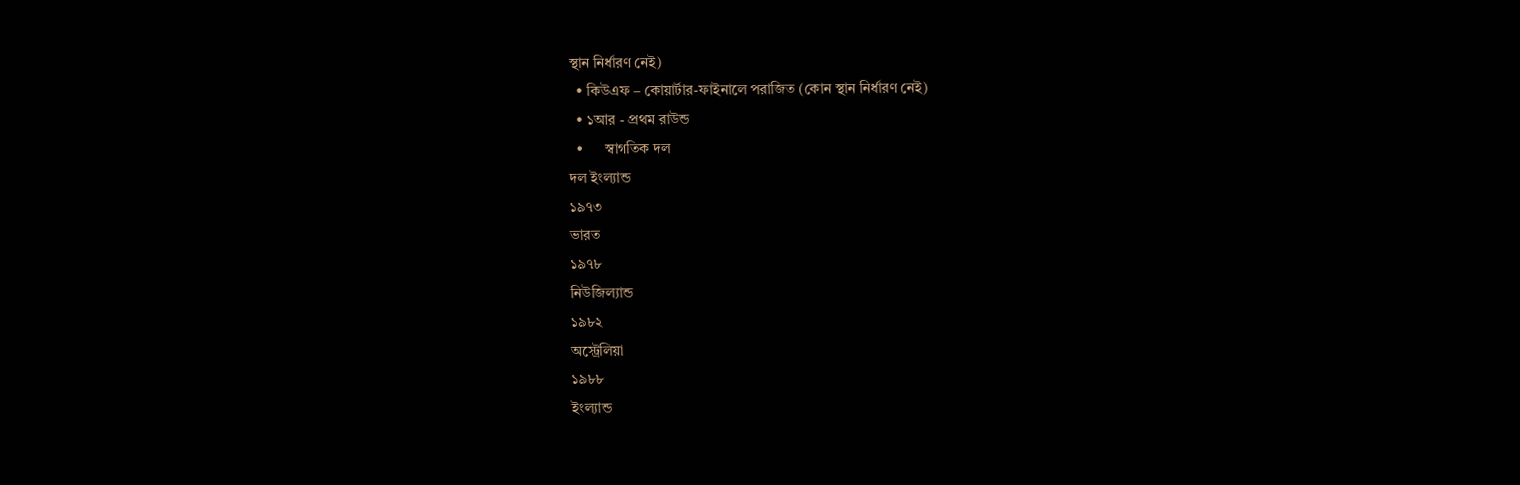স্থান নির্ধারণ নেই)
  • কিউএফ – কোয়ার্টার-ফাইনালে পরাজিত (কোন স্থান নির্ধারণ নেই)
  • ১আর - প্রথম রাউন্ড
  •      স্বাগতিক দল
দল ইংল্যান্ড
১৯৭৩
ভারত
১৯৭৮
নিউজিল্যান্ড
১৯৮২
অস্ট্রেলিয়া
১৯৮৮
ইংল্যান্ড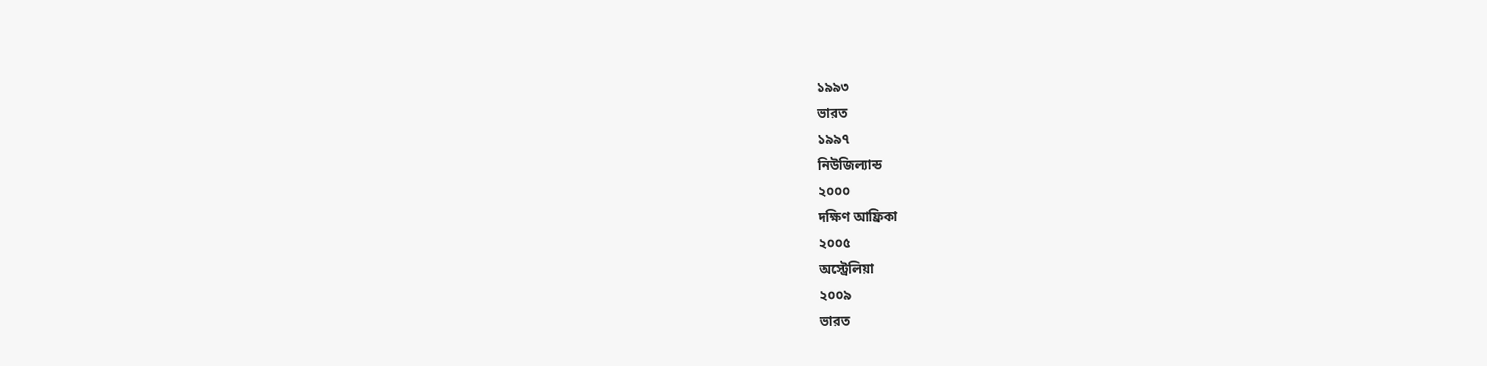১৯৯৩
ভারত
১৯৯৭
নিউজিল্যান্ড
২০০০
দক্ষিণ আফ্রিকা
২০০৫
অস্ট্রেলিয়া
২০০৯
ভারত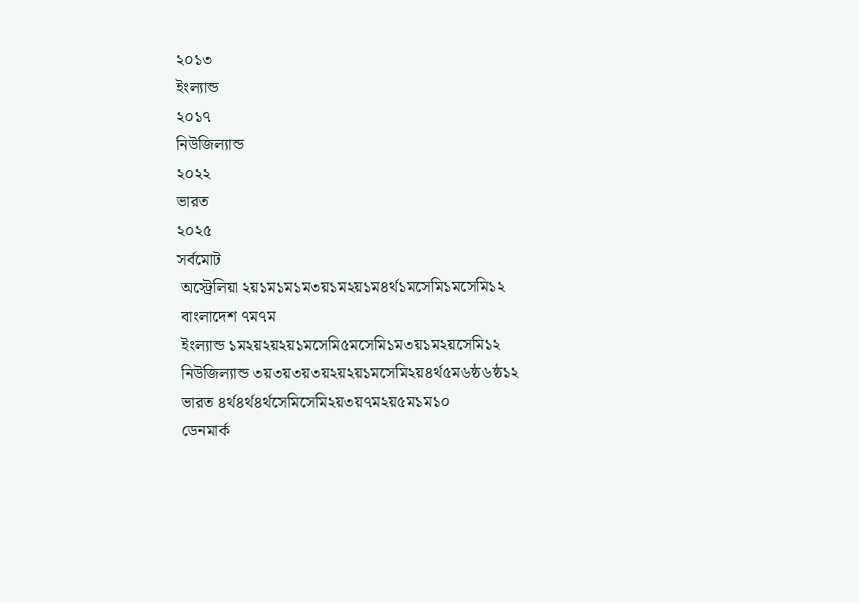২০১৩
ইংল্যান্ড
২০১৭
নিউজিল্যান্ড
২০২২
ভারত
২০২৫
সর্বমোট
 অস্ট্রেলিয়া ২য়১ম১ম১ম৩য়১ম২য়১ম৪র্থ১মসেমি১মসেমি১২
 বাংলাদেশ ৭ম৭ম
 ইংল্যান্ড ১ম২য়২য়২য়১মসেমি৫মসেমি১ম৩য়১ম২য়সেমি১২
 নিউজিল্যান্ড ৩য়৩য়৩য়৩য়২য়২য়১মসেমি২য়৪র্থ৫ম৬ষ্ঠ৬ষ্ঠ১২
 ভারত ৪র্থ৪র্থ৪র্থসেমিসেমি২য়৩য়৭ম২য়৫ম১ম১০
 ডেনমার্ক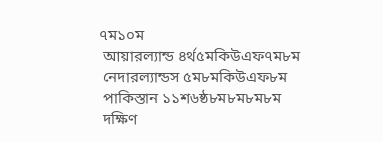৭ম১০ম
 আয়ারল্যান্ড ৪র্থ৫মকিউএফ৭ম৮ম
 নেদারল্যান্ডস ৫ম৮মকিউএফ৮ম
 পাকিস্তান ১১শ৬ষ্ঠ৮ম৮ম৮ম৮ম
 দক্ষিণ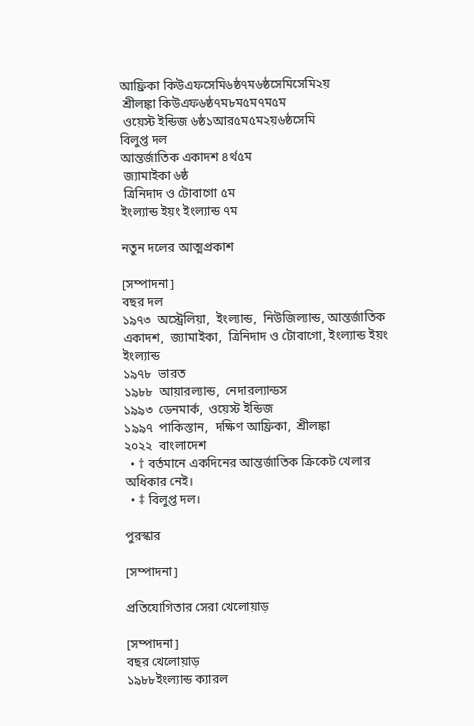আফ্রিকা কিউএফসেমি৬ষ্ঠ৭ম৬ষ্ঠসেমিসেমি২য়
 শ্রীলঙ্কা কিউএফ৬ষ্ঠ৭ম৮ম৫ম৭ম৫ম
 ওয়েস্ট ইন্ডিজ ৬ষ্ঠ১আর৫ম৫ম২য়৬ষ্ঠসেমি
বিলুপ্ত দল
আন্তর্জাতিক একাদশ ৪র্থ৫ম
 জ্যামাইকা ৬ষ্ঠ
 ত্রিনিদাদ ও টোবাগো ৫ম
ইংল্যান্ড ইয়ং ইংল্যান্ড ৭ম

নতুন দলের আত্মপ্রকাশ

[সম্পাদনা]
বছর দল
১৯৭৩  অস্ট্রেলিয়া,  ইংল্যান্ড,  নিউজিল্যান্ড, আন্তর্জাতিক একাদশ,  জ্যামাইকা,  ত্রিনিদাদ ও টোবাগো, ইংল্যান্ড ইয়ং ইংল্যান্ড
১৯৭৮  ভারত
১৯৮৮  আয়ারল্যান্ড,  নেদারল্যান্ডস
১৯৯৩  ডেনমার্ক,  ওয়েস্ট ইন্ডিজ
১৯৯৭  পাকিস্তান,  দক্ষিণ আফ্রিকা,  শ্রীলঙ্কা
২০২২  বাংলাদেশ
  • † বর্তমানে একদিনের আন্তর্জাতিক ক্রিকেট খেলার অধিকার নেই।
  • ‡ বিলুপ্ত দল।

পুরস্কার

[সম্পাদনা]

প্রতিযোগিতার সেরা খেলোয়াড়

[সম্পাদনা]
বছর খেলোয়াড়
১৯৮৮ইংল্যান্ড ক্যারল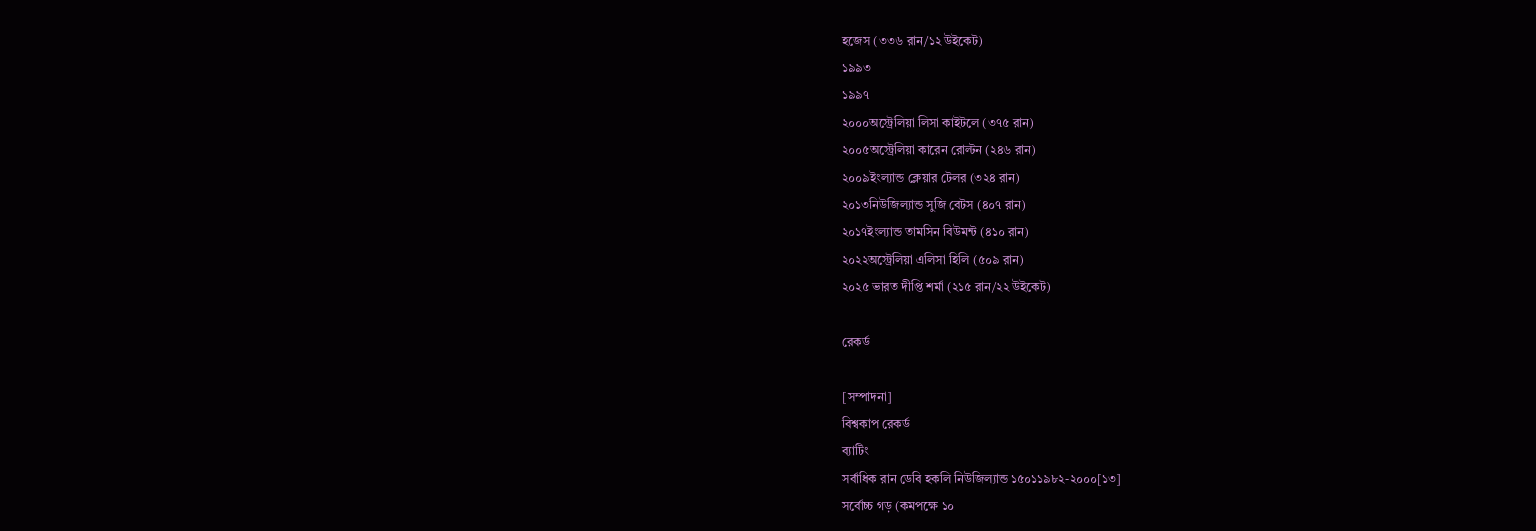হজেস (৩৩৬ রান/১২ উইকেট)
১৯৯৩
১৯৯৭
২০০০অস্ট্রেলিয়া লিসা কাইটলে (৩৭৫ রান)
২০০৫অস্ট্রেলিয়া কারেন রোল্টন (২৪৬ রান)
২০০৯ইংল্যান্ড ক্লেয়ার টেলর (৩২৪ রান)
২০১৩নিউজিল্যান্ড সুজি বেটস (৪০৭ রান)
২০১৭ইংল্যান্ড তামসিন বিউমন্ট (৪১০ রান)
২০২২অস্ট্রেলিয়া এলিসা হিলি (৫০৯ রান)
২০২৫ ভারত দীপ্তি শর্মা (২১৫ রান/২২ উইকেট)

রেকর্ড

[সম্পাদনা]
বিশ্বকাপ রেকর্ড
ব্যাটিং
সর্বাধিক রান ডেবি হকলি নিউজিল্যান্ড ১৫০১১৯৮২-২০০০[১৩]
সর্বোচ্চ গড় (কমপক্ষে ১০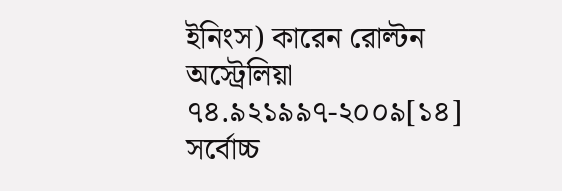ইনিংস) কারেন রোল্টন অস্ট্রেলিয়া ৭৪.৯২১৯৯৭-২০০৯[১৪]
সর্বোচ্চ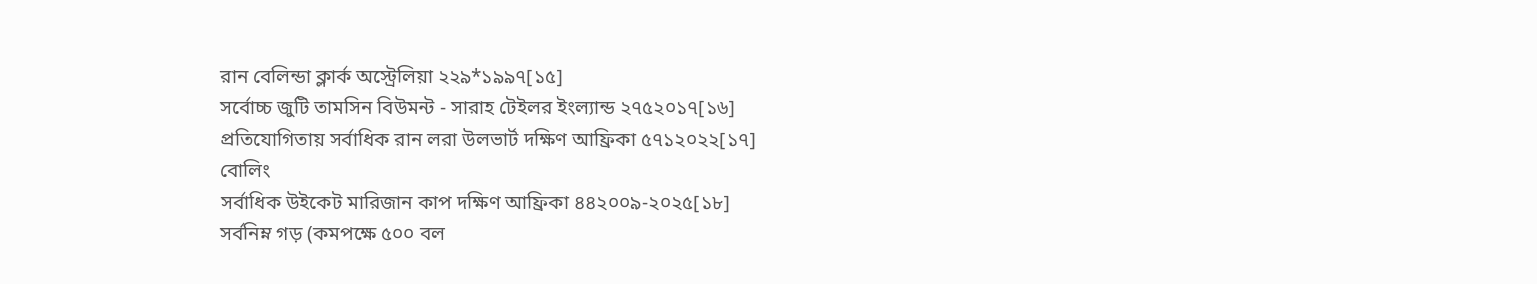রান বেলিন্ডা ক্লার্ক অস্ট্রেলিয়া ২২৯*১৯৯৭[১৫]
সর্বোচ্চ জুটি তামসিন বিউমন্ট - সারাহ টেইলর ইংল্যান্ড ২৭৫২০১৭[১৬]
প্রতিযোগিতায় সর্বাধিক রান লরা উলভার্ট দক্ষিণ আফ্রিকা ৫৭১২০২২[১৭]
বোলিং
সর্বাধিক উইকেট মারিজান কাপ দক্ষিণ আফ্রিকা ৪৪২০০৯-২০২৫[১৮]
সর্বনিম্ন গড় (কমপক্ষে ৫০০ বল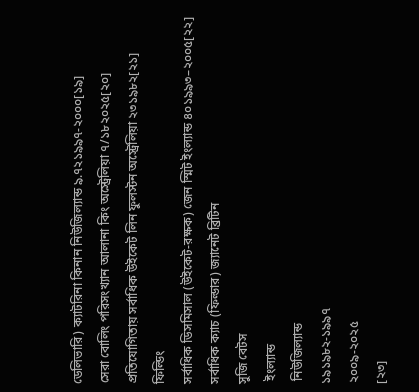ডেলিভারি) ক্যাটরিনা কিনান নিউজিল্যান্ড ৯.৭২১৯৯৭-২০০০[১৯]
সেরা বোলিং পরিসংখ্যান আলানা কিং অস্ট্রেলিয়া ৭/১৮২০২৫[২০]
প্রতিযোগিতায় সর্বাধিক উইকেট লিন ফুলস্টন অস্ট্রেলিয়া ২৩১৯৮২[২১]
ফিল্ডিং
সর্বাধিক ডিসমিসাল (উইকেট-রক্ষক) জেন স্মিট ইংল্যান্ড ৪০১৯৯৩–২০০৫[২২]
সর্বাধিক ক্যাচ (ফিল্ডার) জ্যানেট ব্রিটিন
সুজি বেটস
 ইংল্যান্ড
 নিউজিল্যান্ড
১৯১৯৮২-১৯৯৭
২০০৯-২০২৫
[২৩]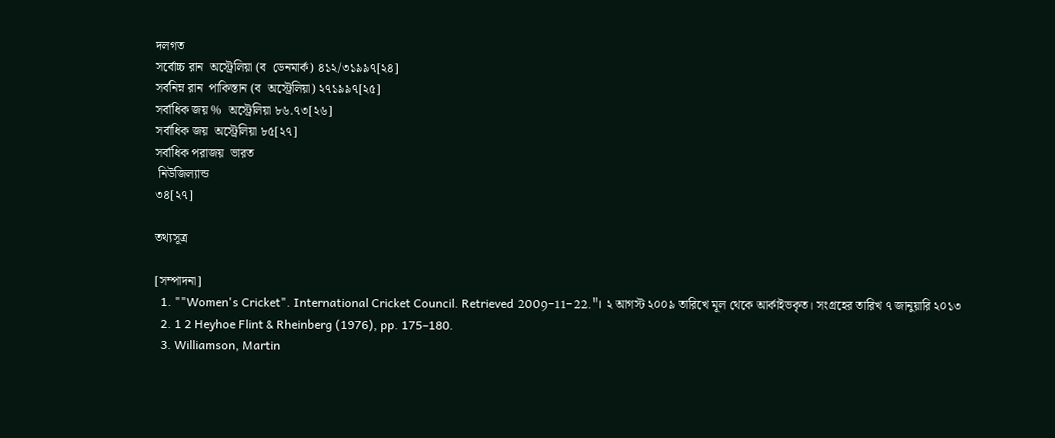দলগত
সর্বোচ্চ রান  অস্ট্রেলিয়া (ব  ডেনমার্ক) ৪১২/৩১৯৯৭[২৪]
সর্বনিম্ন রান  পাকিস্তান (ব  অস্ট্রেলিয়া) ২৭১৯৯৭[২৫]
সর্বাধিক জয় %  অস্ট্রেলিয়া ৮৬.৭৩[২৬]
সর্বাধিক জয়  অস্ট্রেলিয়া ৮৫[২৭]
সর্বাধিক পরাজয়  ভারত
 নিউজিল্যান্ড
৩৪[২৭]

তথ্যসূত্র

[সম্পাদনা]
  1. ""Women's Cricket". International Cricket Council. Retrieved 2009-11-22."। ২ আগস্ট ২০০৯ তারিখে মূল থেকে আর্কাইভকৃত। সংগ্রহের তারিখ ৭ জানুয়ারি ২০১৩
  2. 1 2 Heyhoe Flint & Rheinberg (1976), pp. 175–180.
  3. Williamson, Martin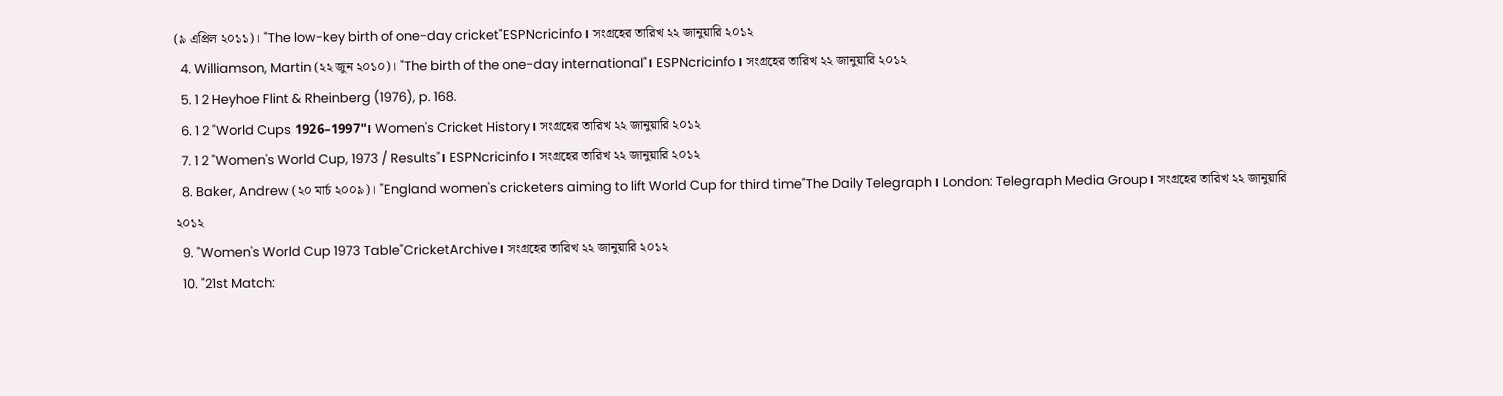(৯ এপ্রিল ২০১১)। "The low-key birth of one-day cricket"ESPNcricinfo। সংগ্রহের তারিখ ২২ জানুয়ারি ২০১২
  4. Williamson, Martin (২২ জুন ২০১০)। "The birth of the one-day international"। ESPNcricinfo। সংগ্রহের তারিখ ২২ জানুয়ারি ২০১২
  5. 1 2 Heyhoe Flint & Rheinberg (1976), p. 168.
  6. 1 2 "World Cups 1926–1997"। Women's Cricket History। সংগ্রহের তারিখ ২২ জানুয়ারি ২০১২
  7. 1 2 "Women's World Cup, 1973 / Results"। ESPNcricinfo। সংগ্রহের তারিখ ২২ জানুয়ারি ২০১২
  8. Baker, Andrew (২০ মার্চ ২০০৯)। "England women's cricketers aiming to lift World Cup for third time"The Daily Telegraph। London: Telegraph Media Group। সংগ্রহের তারিখ ২২ জানুয়ারি ২০১২
  9. "Women's World Cup 1973 Table"CricketArchive। সংগ্রহের তারিখ ২২ জানুয়ারি ২০১২
  10. "21st Match: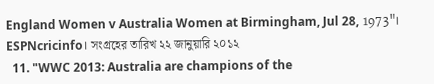England Women v Australia Women at Birmingham, Jul 28, 1973"। ESPNcricinfo। সংগ্রহের তারিখ ২২ জানুয়ারি ২০১২
  11. "WWC 2013: Australia are champions of the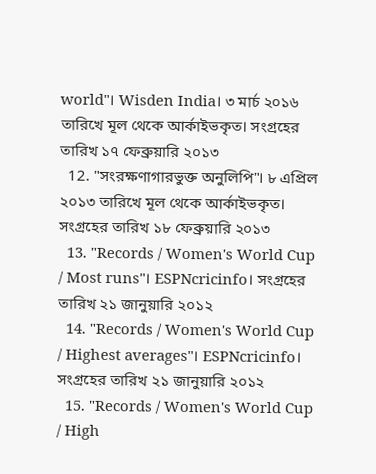world"। Wisden India। ৩ মার্চ ২০১৬ তারিখে মূল থেকে আর্কাইভকৃত। সংগ্রহের তারিখ ১৭ ফেব্রুয়ারি ২০১৩
  12. "সংরক্ষণাগারভুক্ত অনুলিপি"। ৮ এপ্রিল ২০১৩ তারিখে মূল থেকে আর্কাইভকৃত। সংগ্রহের তারিখ ১৮ ফেব্রুয়ারি ২০১৩
  13. "Records / Women's World Cup / Most runs"। ESPNcricinfo। সংগ্রহের তারিখ ২১ জানুয়ারি ২০১২
  14. "Records / Women's World Cup / Highest averages"। ESPNcricinfo। সংগ্রহের তারিখ ২১ জানুয়ারি ২০১২
  15. "Records / Women's World Cup / High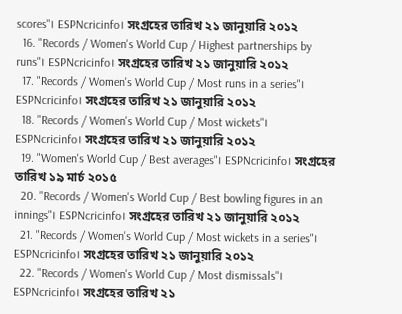scores"। ESPNcricinfo। সংগ্রহের তারিখ ২১ জানুয়ারি ২০১২
  16. "Records / Women's World Cup / Highest partnerships by runs"। ESPNcricinfo। সংগ্রহের তারিখ ২১ জানুয়ারি ২০১২
  17. "Records / Women's World Cup / Most runs in a series"। ESPNcricinfo। সংগ্রহের তারিখ ২১ জানুয়ারি ২০১২
  18. "Records / Women's World Cup / Most wickets"। ESPNcricinfo। সংগ্রহের তারিখ ২১ জানুয়ারি ২০১২
  19. "Women's World Cup / Best averages"। ESPNcricinfo। সংগ্রহের তারিখ ১৯ মার্চ ২০১৫
  20. "Records / Women's World Cup / Best bowling figures in an innings"। ESPNcricinfo। সংগ্রহের তারিখ ২১ জানুয়ারি ২০১২
  21. "Records / Women's World Cup / Most wickets in a series"। ESPNcricinfo। সংগ্রহের তারিখ ২১ জানুয়ারি ২০১২
  22. "Records / Women's World Cup / Most dismissals"। ESPNcricinfo। সংগ্রহের তারিখ ২১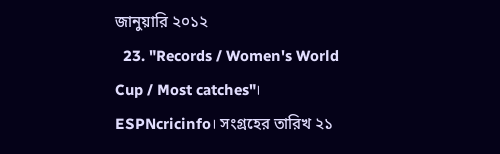জানুয়ারি ২০১২
  23. "Records / Women's World Cup / Most catches"। ESPNcricinfo। সংগ্রহের তারিখ ২১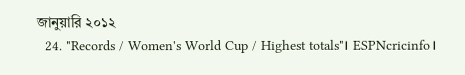জানুয়ারি ২০১২
  24. "Records / Women's World Cup / Highest totals"। ESPNcricinfo।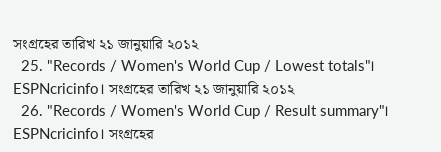সংগ্রহের তারিখ ২১ জানুয়ারি ২০১২
  25. "Records / Women's World Cup / Lowest totals"। ESPNcricinfo। সংগ্রহের তারিখ ২১ জানুয়ারি ২০১২
  26. "Records / Women's World Cup / Result summary"। ESPNcricinfo। সংগ্রহের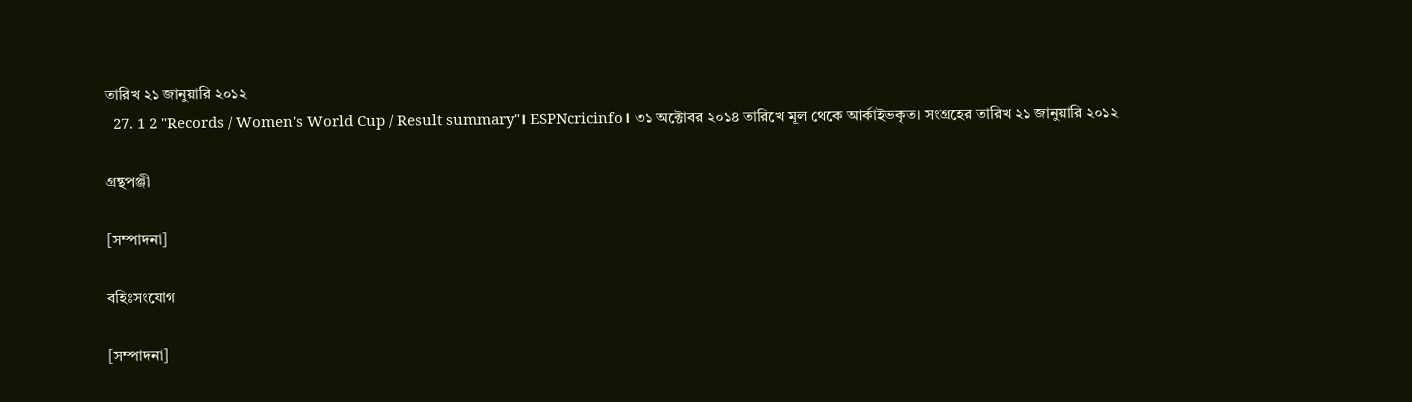তারিখ ২১ জানুয়ারি ২০১২
  27. 1 2 "Records / Women's World Cup / Result summary"। ESPNcricinfo। ৩১ অক্টোবর ২০১৪ তারিখে মূল থেকে আর্কাইভকৃত। সংগ্রহের তারিখ ২১ জানুয়ারি ২০১২

গ্রন্থপঞ্জী

[সম্পাদনা]

বহিঃসংযোগ

[সম্পাদনা]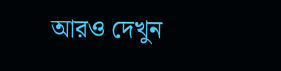আরও দেখুন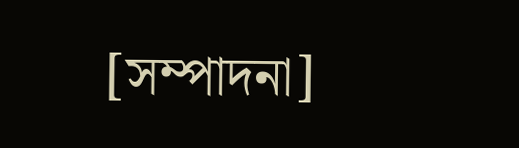[সম্পাদনা]